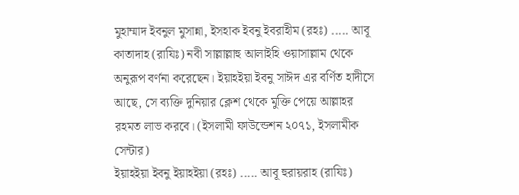মুহাম্মাদ ইবনুল মুসান্না, ইসহাক ইবনু ইবরাহীম (রহঃ) ..... আবূ কাতাদাহ (রাযিঃ) নবী সাল্লাল্লাহু আলাইহি ওয়াসাল্লাম থেকে অনুরূপ বর্ণনা করেছেন। ইয়াহইয়া ইবনু সাঈদ এর বর্ণিত হাদীসে আছে, সে ব্যক্তি দুনিয়ার ক্লেশ থেকে মুক্তি পেয়ে আল্লাহর রহমত লাভ করবে। (ইসলামী ফাউন্ডেশন ২০৭১, ইসলামীক সেন্টার)
ইয়াহইয়া ইবনু ইয়াহইয়া (রহঃ) ..... আবূ হুরায়রাহ (রাযিঃ)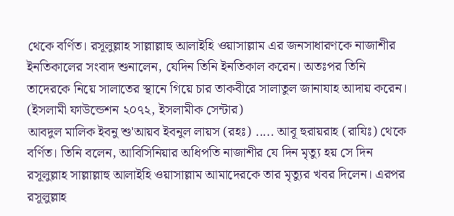থেকে বর্ণিত। রসূলুল্লাহ সাল্লাল্লাহু আলাইহি ওয়াসাল্লাম এর জনসাধারণকে নাজাশীর ইনতিকালের সংবাদ শুনালেন, যেদিন তিনি ইনতিকাল করেন। অতঃপর তিনি তাদেরকে নিয়ে সালাতের স্থানে গিয়ে চার তাকবীরে সালাতুল জানাযাহ আদায় করেন। (ইসলামী ফাউন্ডেশন ২০৭২, ইসলামীক সেন্টার)
আবদুল মালিক ইবনু শু'আয়ব ইবনুল লায়স (রহঃ) ..... আবূ হুরায়রাহ (রাযিঃ) থেকে বর্ণিত। তিনি বলেন, আবিসিনিয়ার অধিপতি নাজাশীর যে দিন মৃত্যু হয় সে দিন রসূলুল্লাহ সাল্লাল্লাহু আলাইহি ওয়াসাল্লাম আমাদেরকে তার মৃত্যুর খবর দিলেন। এরপর রসূলুল্লাহ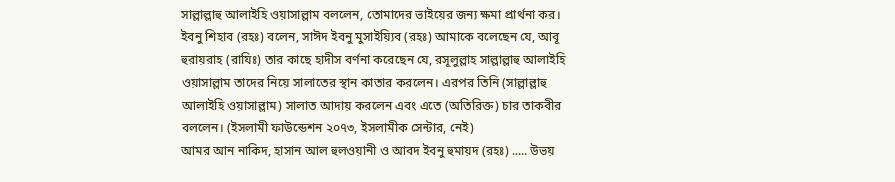সাল্লাল্লাহু আলাইহি ওয়াসাল্লাম বললেন, তোমাদের ভাইয়ের জন্য ক্ষমা প্রার্থনা কর। ইবনু শিহাব (রহঃ) বলেন, সাঈদ ইবনু মুসাইয়্যিব (রহঃ) আমাকে বলেছেন যে, আবূ হুরায়রাহ (রাযিঃ) তার কাছে হাদীস বর্ণনা করেছেন যে, রসূলুল্লাহ সাল্লাল্লাহু আলাইহি ওয়াসাল্লাম তাদের নিয়ে সালাতের স্থান কাতার করলেন। এরপর তিনি (সাল্লাল্লাহু আলাইহি ওয়াসাল্লাম) সালাত আদায় করলেন এবং এতে (অতিরিক্ত) চার তাকবীর বললেন। (ইসলামী ফাউন্ডেশন ২০৭৩, ইসলামীক সেন্টার, নেই)
আমর আন নাকিদ, হাসান আল হুলওয়ানী ও আবদ ইবনু হুমায়দ (রহঃ) ..... উভয়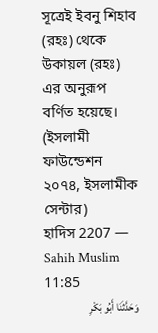সূত্রেই ইবনু শিহাব (রহঃ) থেকে উকায়ল (রহঃ) এর অনুরূপ বর্ণিত হয়েছে। (ইসলামী ফাউন্ডেশন ২০৭৪, ইসলামীক সেন্টার)
হাদিস 2207 — Sahih Muslim 11:85
وَحَدَّثَنَا أَبُو بَكْرِ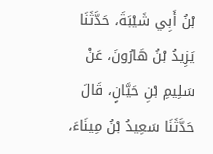بْنُ أَبِي شَيْبَةَ، حَدَّثَنَا يَزِيدُ بْنُ هَارُونَ، عَنْ سَلِيمِ بْنِ حَيَّانٍ، قَالَ حَدَّثَنَا سَعِيدُ بْنُ مِينَاءَ،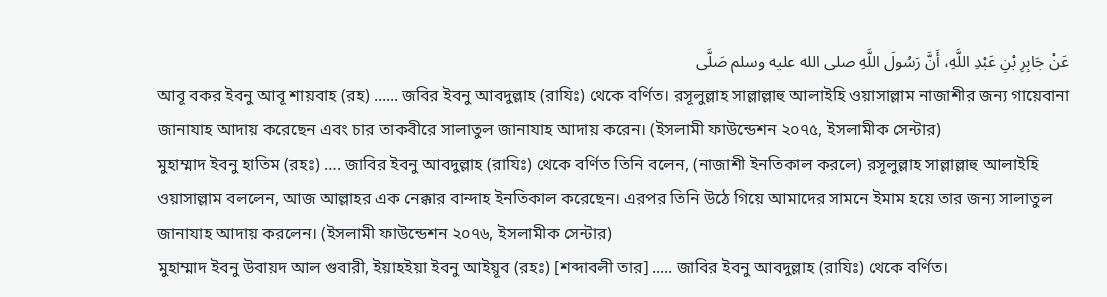عَنْ جَابِرِ بْنِ عَبْدِ اللَّهِ، أَنَّ رَسُولَ اللَّهِ صلى الله عليه وسلم صَلَّى
আবূ বকর ইবনু আবূ শায়বাহ (রহ) ...... জবির ইবনু আবদুল্লাহ (রাযিঃ) থেকে বর্ণিত। রসূলুল্লাহ সাল্লাল্লাহু আলাইহি ওয়াসাল্লাম নাজাশীর জন্য গায়েবানা জানাযাহ আদায় করেছেন এবং চার তাকবীরে সালাতুল জানাযাহ আদায় করেন। (ইসলামী ফাউন্ডেশন ২০৭৫, ইসলামীক সেন্টার)
মুহাম্মাদ ইবনু হাতিম (রহঃ) …. জাবির ইবনু আবদুল্লাহ (রাযিঃ) থেকে বর্ণিত তিনি বলেন, (নাজাশী ইনতিকাল করলে) রসূলুল্লাহ সাল্লাল্লাহু আলাইহি ওয়াসাল্লাম বললেন, আজ আল্লাহর এক নেক্কার বান্দাহ ইনতিকাল করেছেন। এরপর তিনি উঠে গিয়ে আমাদের সামনে ইমাম হয়ে তার জন্য সালাতুল জানাযাহ আদায় করলেন। (ইসলামী ফাউন্ডেশন ২০৭৬, ইসলামীক সেন্টার)
মুহাম্মাদ ইবনু উবায়দ আল গুবারী, ইয়াহইয়া ইবনু আইয়ূব (রহঃ) [শব্দাবলী তার] ..... জাবির ইবনু আবদুল্লাহ (রাযিঃ) থেকে বর্ণিত।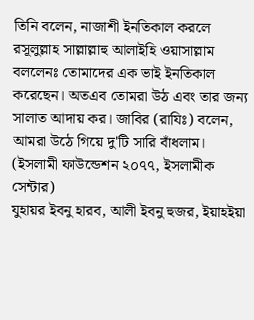তিনি বলেন, নাজাশী ইনতিকাল করলে রসূলুল্লাহ সাল্লাল্লাহু আলাইহি ওয়াসাল্লাম বললেনঃ তোমাদের এক ভাই ইনতিকাল করেছেন। অতএব তোমরা উঠ এবং তার জন্য সালাত আদায় কর। জাবির (রাযিঃ) বলেন, আমরা উঠে গিয়ে দু'টি সারি বাঁধলাম। (ইসলামী ফাউন্ডেশন ২০৭৭, ইসলামীক সেন্টার)
যুহায়র ইবনু হারব, আলী ইবনু হুজর, ইয়াহইয়া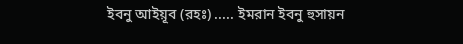ইবনু আইয়ূব (রহঃ) ..... ইমরান ইবনু হুসায়ন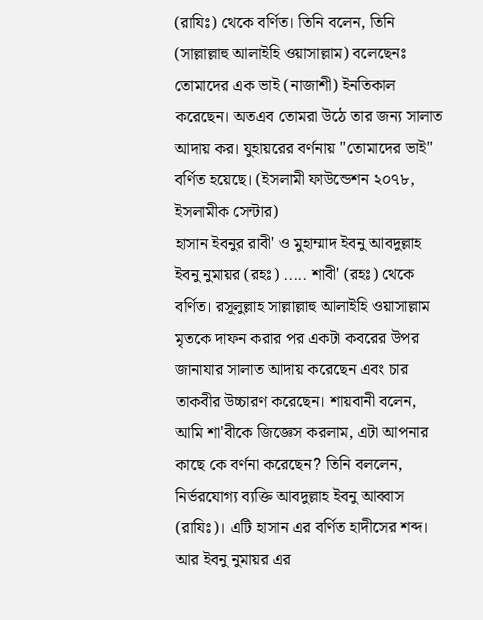(রাযিঃ) থেকে বর্ণিত। তিনি বলেন, তিনি (সাল্লাল্লাহু আলাইহি ওয়াসাল্লাম) বলেছেনঃ তোমাদের এক ভাই (নাজাশী) ইনতিকাল করেছেন। অতএব তোমরা উঠে তার জন্য সালাত আদায় কর। যুহায়রের বর্ণনায় "তোমাদের ভাই" বর্ণিত হয়েছে। (ইসলামী ফাউন্ডেশন ২০৭৮, ইসলামীক সেন্টার)
হাসান ইবনুর রাবী' ও মুহাম্মাদ ইবনু আবদুল্লাহ ইবনু নুমায়র (রহঃ) ..... শাবী' (রহঃ) থেকে বর্ণিত। রসূলুল্লাহ সাল্লাল্লাহু আলাইহি ওয়াসাল্লাম মৃতকে দাফন করার পর একটা কবরের উপর জানাযার সালাত আদায় করেছেন এবং চার তাকবীর উচ্চারণ করেছেন। শায়বানী বলেন, আমি শা'বীকে জিজ্ঞেস করলাম, এটা আপনার কাছে কে বর্ণনা করেছেন? তিনি বললেন, নির্ভরযোগ্য ব্যক্তি আবদুল্লাহ ইবনু আব্বাস (রাযিঃ)। এটি হাসান এর বর্ণিত হাদীসের শব্দ। আর ইবনু নুমায়র এর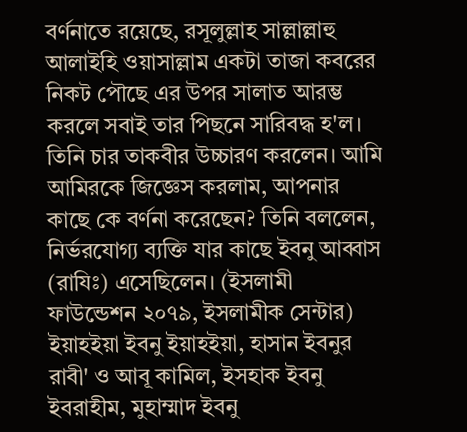বর্ণনাতে রয়েছে, রসূলুল্লাহ সাল্লাল্লাহু আলাইহি ওয়াসাল্লাম একটা তাজা কবরের নিকট পৌছে এর উপর সালাত আরম্ভ করলে সবাই তার পিছনে সারিবদ্ধ হ'ল। তিনি চার তাকবীর উচ্চারণ করলেন। আমি আমিরকে জিজ্ঞেস করলাম, আপনার কাছে কে বর্ণনা করেছেন? তিনি বললেন, নির্ভরযোগ্য ব্যক্তি যার কাছে ইবনু আব্বাস (রাযিঃ) এসেছিলেন। (ইসলামী ফাউন্ডেশন ২০৭৯, ইসলামীক সেন্টার)
ইয়াহইয়া ইবনু ইয়াহইয়া, হাসান ইবনুর রাবী' ও আবূ কামিল, ইসহাক ইবনু ইবরাহীম, মুহাম্মাদ ইবনু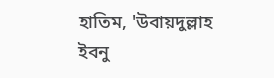হাতিম, 'উবায়দুল্লাহ ইবনু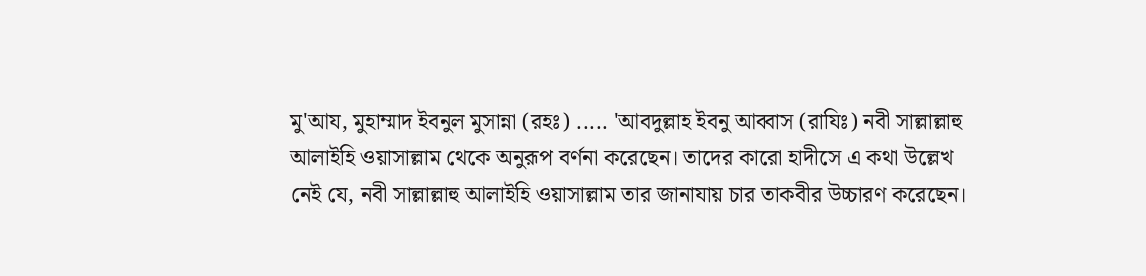মু'আয, মুহাম্মাদ ইবনুল মুসান্না (রহঃ) ..... 'আবদুল্লাহ ইবনু আব্বাস (রাযিঃ) নবী সাল্লাল্লাহু আলাইহি ওয়াসাল্লাম থেকে অনুরূপ বর্ণনা করেছেন। তাদের কারো হাদীসে এ কথা উল্লেখ নেই যে, নবী সাল্লাল্লাহু আলাইহি ওয়াসাল্লাম তার জানাযায় চার তাকবীর উচ্চারণ করেছেন।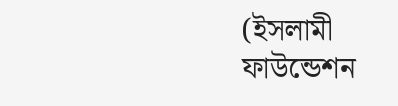(ইসলামী ফাউন্ডেশন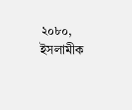২০৮০, ইসলামীক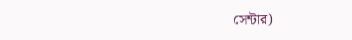সেন্টার)